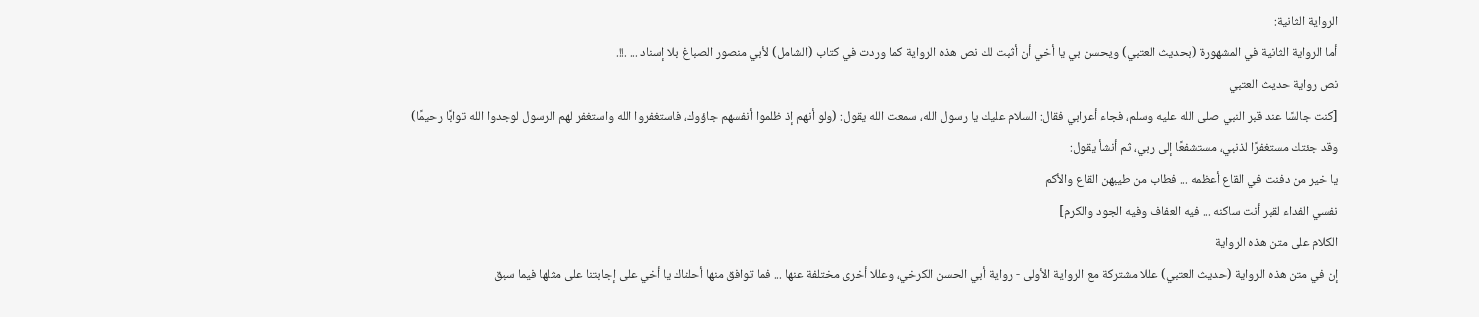الرواية الثانية:
أما الرواية الثانية في المشهورة (بحديث العتبي) ويحسن بي يا أخي أن أثبت لك نص هذه الرواية كما وردت في كتاب (الشامل) لأبي منصور الصباغ بلا إسناد ... .!!.
نص رواية حديث العتبي
[كنت جالسًا عند قبر النبي صلى الله عليه وسلم، فجاء أعرابي فقال: السلام عليك يا رسول الله، سمعت الله يقول: (ولو أنهم إذ ظلموا أنفسهم جاؤوك، فاستغفروا الله واستغفر لهم الرسول لوجدوا الله توابًا رحيمًا)
وقد جئتك مستغفرًا لذنبي، مستشفعًا إلى ربي، ثم أنشأ يقول:
يا خير من دفنت في القاع أعظمه ... فطاب من طيبهن القاع والأكم
نفسي الفداء لقبر أنت ساكنه ... فيه العفاف وفيه الجود والكرم]
الكلام على متن هذه الرواية
إن في متن هذه الرواية (حديث العتبي) عللا مشتركة مع الرواية الأولى - رواية أبي الحسن الكرخي، وعللا أخرى مختلفة عنها ... فما توافق منها أحلناك يا أخي على إجابتنا على مثلها فيما سبق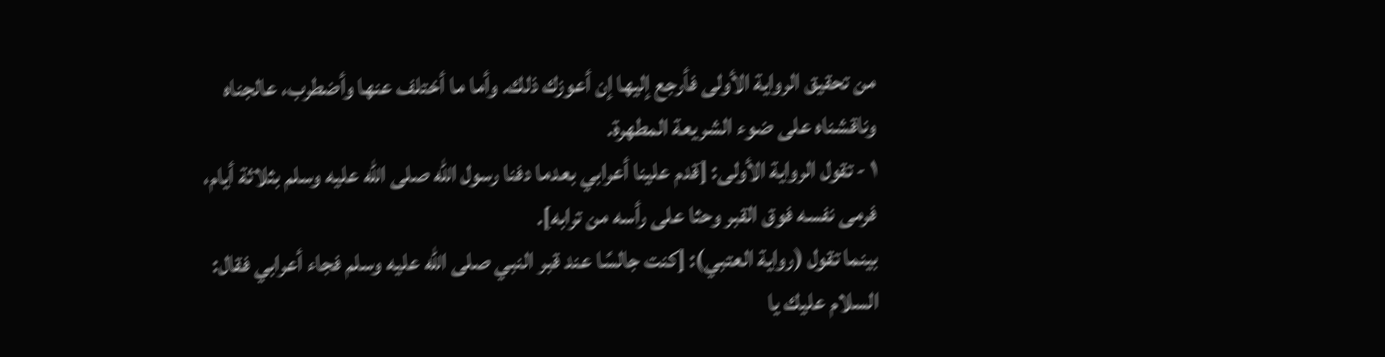من تحقيق الرواية الأولى فأرجع إليها إن أعوزك ذلك. وأما ما أختلف عنها وأضطرب، عالجناه وناقشناه على ضوء الشريعة المطهرة.
١ - تقول الرواية الأولى: [قدم علينا أعرابي بعدما دفنا رسول الله صلى الله عليه وسلم بثلاثة أيام، فرمى نفسه فوق القبر وحثا على رأسه من ترابه].
بينما تقول (رواية العتبي): [كنت جالسًا عند قبر النبي صلى الله عليه وسلم فجاء أعرابي فقال: السلام عليك يا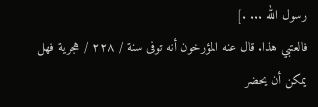رسول الله ... .]
فالعتبي هذا. قال عنه المؤرخون أنه توفى سنة / ٢٢٨ / هجرية فهل يمكن أن يحضر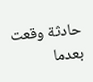حادثة وقعت بعدما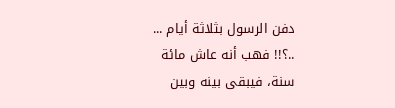دفن الرسول بثلاثة أيام ... ..؟!! فهب أنه عاش مائة سنة، فيبقى بينه وبين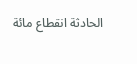الحادثة انقطاع مائة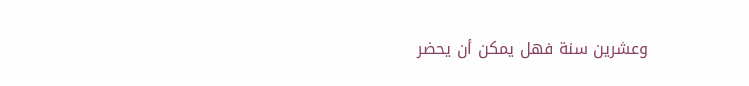وعشرين سنة فهل يمكن أن يحضر